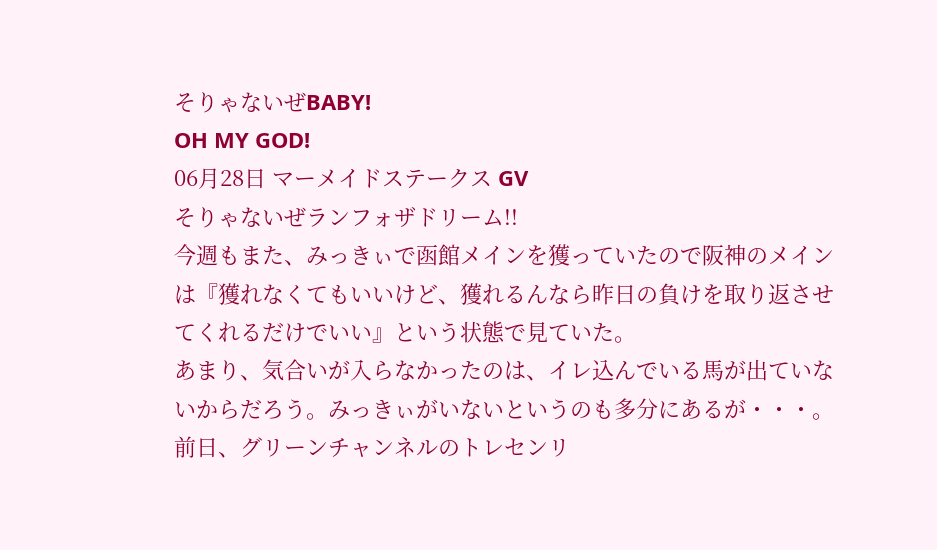そりゃないぜBABY!
OH MY GOD!
06月28日 マーメイドステークス GV
そりゃないぜランフォザドリーム!!
今週もまた、みっきぃで函館メインを獲っていたので阪神のメインは『獲れなくてもいいけど、獲れるんなら昨日の負けを取り返させてくれるだけでいい』という状態で見ていた。
あまり、気合いが入らなかったのは、イレ込んでいる馬が出ていないからだろう。みっきぃがいないというのも多分にあるが・・・。
前日、グリーンチャンネルのトレセンリ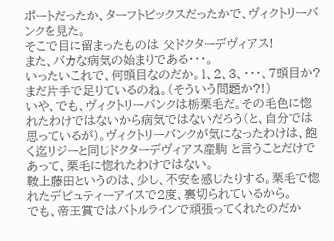ポートだったか、ターフトピックスだったかで、ヴィクトリーバンクを見た。
そこで目に留まったものは 父ドクターデヴィアス!
また、バカな病気の始まりである・・・。
いったいこれで、何頭目なのだか。1、2、3、・・・、7頭目か? まだ片手で足りているのね。(そういう問題か?!)
いや、でも、ヴィクトリーバンクは栃栗毛だ。その毛色に惚れたわけではないから病気ではないだろう(と、自分では思っているが)。ヴィクトリーバンクが気になったわけは、飽く迄リジーと同じドクターデヴィアス産駒 と言うことだけであって、栗毛に惚れたわけではない。
鞍上藤田というのは、少し、不安を感じたりする。栗毛で惚れたデピュティーアイスで2度、裏切られているから。
でも、帝王賞ではバトルラインで頑張ってくれたのだか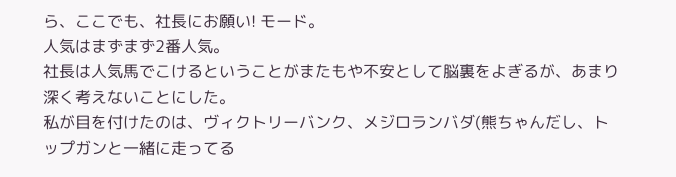ら、ここでも、社長にお願い! モード。
人気はまずまず2番人気。
社長は人気馬でこけるということがまたもや不安として脳裏をよぎるが、あまり深く考えないことにした。
私が目を付けたのは、ヴィクトリーバンク、メジロランバダ(熊ちゃんだし、トップガンと一緒に走ってる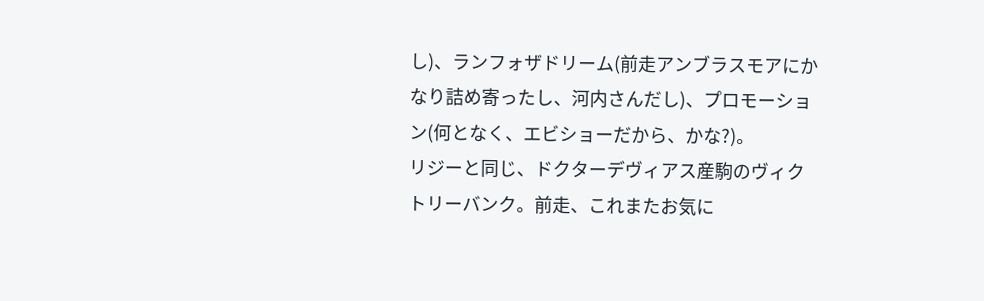し)、ランフォザドリーム(前走アンブラスモアにかなり詰め寄ったし、河内さんだし)、プロモーション(何となく、エビショーだから、かな?)。
リジーと同じ、ドクターデヴィアス産駒のヴィクトリーバンク。前走、これまたお気に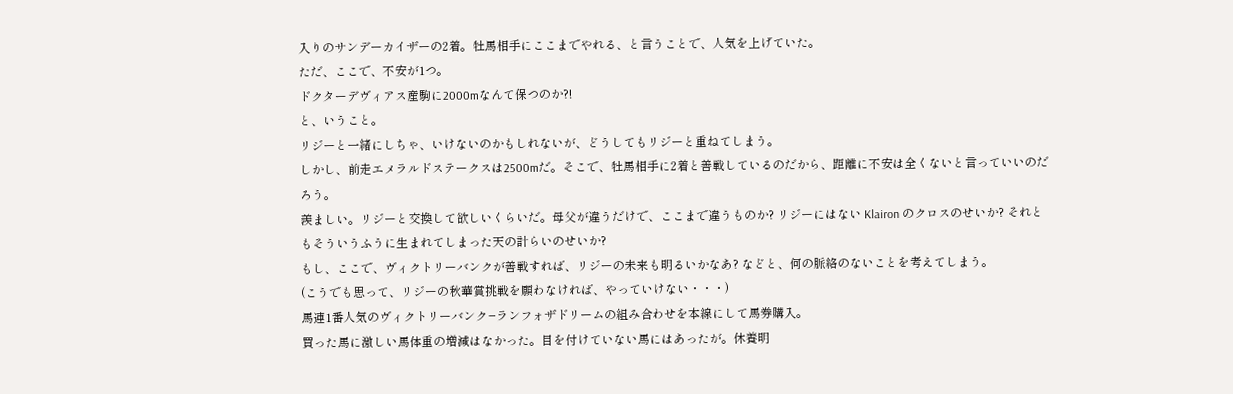入りのサンデーカイザーの2着。牡馬相手にここまでやれる、と言うことで、人気を上げていた。
ただ、ここで、不安が1つ。
ドクターデヴィアス産駒に2000mなんて保つのか?!
と、いうこと。
リジーと一緒にしちゃ、いけないのかもしれないが、どうしてもリジーと重ねてしまう。
しかし、前走エメラルドステークスは2500mだ。そこで、牡馬相手に2着と善戦しているのだから、距離に不安は全くないと言っていいのだろう。
羨ましい。リジーと交換して欲しいくらいだ。母父が違うだけで、ここまで違うものか? リジーにはない Klairon のクロスのせいか? それともそういうふうに生まれてしまった天の計らいのせいか?
もし、ここで、ヴィクトリーバンクが善戦すれば、リジーの未来も明るいかなあ? などと、何の脈絡のないことを考えてしまう。
(こうでも思って、リジーの秋華賞挑戦を願わなければ、やっていけない・・・)
馬連1番人気のヴィクトリーバンク−ランフォザドリームの組み合わせを本線にして馬券購入。
買った馬に激しい馬体重の増減はなかった。目を付けていない馬にはあったが。休養明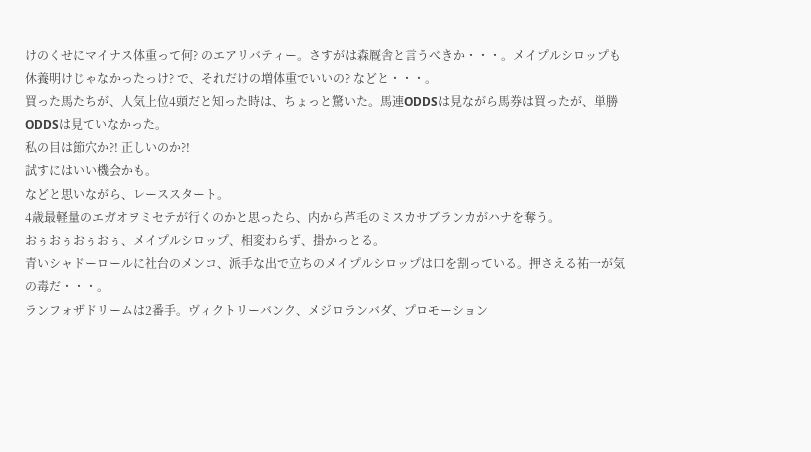けのくせにマイナス体重って何? のエアリバティー。さすがは森厩舎と言うべきか・・・。メイプルシロップも休養明けじゃなかったっけ? で、それだけの増体重でいいの? などと・・・。
買った馬たちが、人気上位4頭だと知った時は、ちょっと驚いた。馬連ODDSは見ながら馬券は買ったが、単勝ODDSは見ていなかった。
私の目は節穴か?! 正しいのか?!
試すにはいい機会かも。
などと思いながら、レーススタート。
4歳最軽量のエガオヲミセテが行くのかと思ったら、内から芦毛のミスカサブランカがハナを奪う。
おぅおぅおぅおぅ、メイプルシロップ、相変わらず、掛かっとる。
青いシャドーロールに社台のメンコ、派手な出で立ちのメイプルシロップは口を割っている。押さえる祐一が気の毒だ・・・。
ランフォザドリームは2番手。ヴィクトリーバンク、メジロランバダ、プロモーション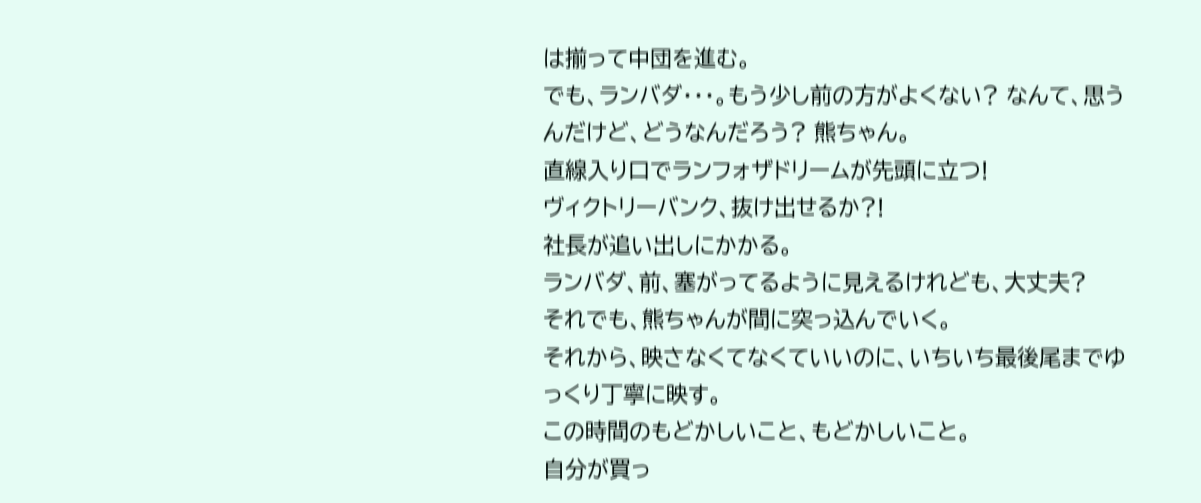は揃って中団を進む。
でも、ランバダ・・・。もう少し前の方がよくない? なんて、思うんだけど、どうなんだろう? 熊ちゃん。
直線入り口でランフォザドリームが先頭に立つ!
ヴィクトリーバンク、抜け出せるか?!
社長が追い出しにかかる。
ランバダ、前、塞がってるように見えるけれども、大丈夫?
それでも、熊ちゃんが間に突っ込んでいく。
それから、映さなくてなくていいのに、いちいち最後尾までゆっくり丁寧に映す。
この時間のもどかしいこと、もどかしいこと。
自分が買っ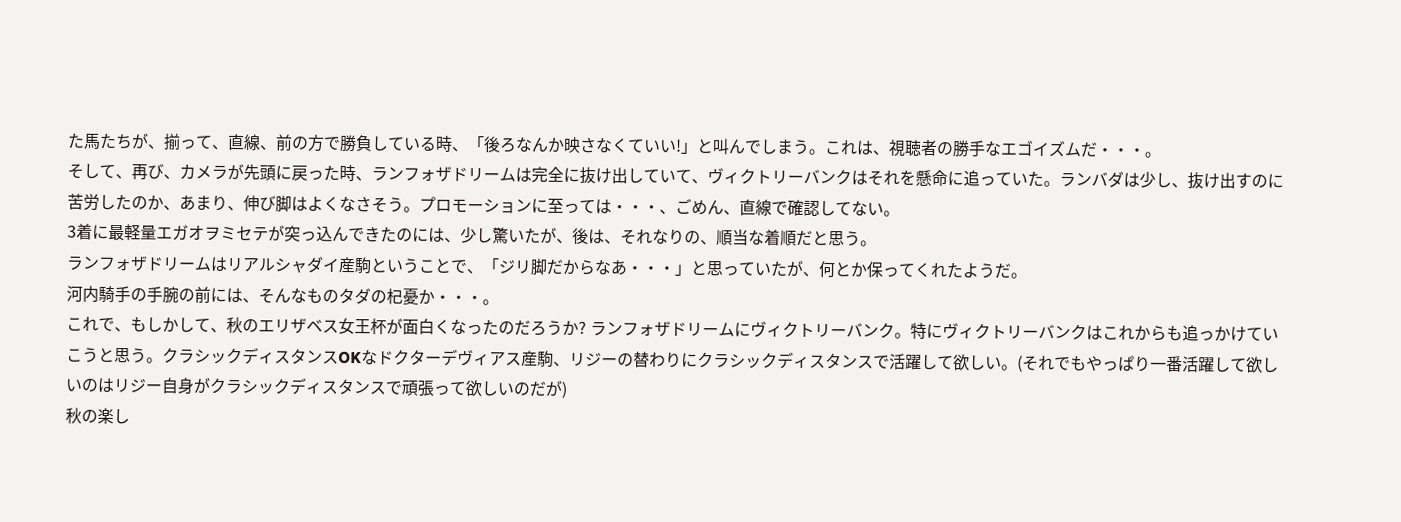た馬たちが、揃って、直線、前の方で勝負している時、「後ろなんか映さなくていい!」と叫んでしまう。これは、視聴者の勝手なエゴイズムだ・・・。
そして、再び、カメラが先頭に戻った時、ランフォザドリームは完全に抜け出していて、ヴィクトリーバンクはそれを懸命に追っていた。ランバダは少し、抜け出すのに苦労したのか、あまり、伸び脚はよくなさそう。プロモーションに至っては・・・、ごめん、直線で確認してない。
3着に最軽量エガオヲミセテが突っ込んできたのには、少し驚いたが、後は、それなりの、順当な着順だと思う。
ランフォザドリームはリアルシャダイ産駒ということで、「ジリ脚だからなあ・・・」と思っていたが、何とか保ってくれたようだ。
河内騎手の手腕の前には、そんなものタダの杞憂か・・・。
これで、もしかして、秋のエリザベス女王杯が面白くなったのだろうか? ランフォザドリームにヴィクトリーバンク。特にヴィクトリーバンクはこれからも追っかけていこうと思う。クラシックディスタンスOKなドクターデヴィアス産駒、リジーの替わりにクラシックディスタンスで活躍して欲しい。(それでもやっぱり一番活躍して欲しいのはリジー自身がクラシックディスタンスで頑張って欲しいのだが)
秋の楽し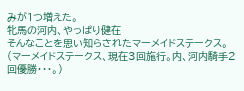みが1つ増えた。
牝馬の河内、やっぱり健在
そんなことを思い知らされたマーメイドステークス。
(マーメイドステークス、現在3回施行。内、河内騎手2回優勝・・・。)